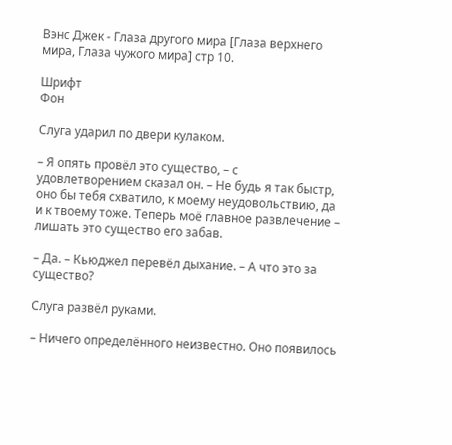Вэнс Джек - Глаза другого мира [Глаза верхнего мира, Глаза чужого мира] стр 10.

Шрифт
Фон

Слуга ударил по двери кулаком.

– Я опять провёл это существо, – с удовлетворением сказал он. – Не будь я так быстр, оно бы тебя схватило, к моему неудовольствию, да и к твоему тоже. Теперь моё главное развлечение – лишать это существо его забав.

– Да. – Кьюджел перевёл дыхание. – А что это за существо?

Слуга развёл руками.

– Ничего определённого неизвестно. Оно появилось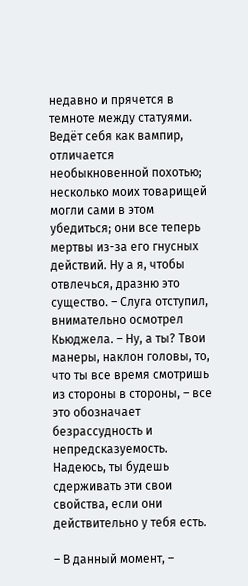недавно и прячется в темноте между статуями. Ведёт себя как вампир, отличается необыкновенной похотью; несколько моих товарищей могли сами в этом убедиться; они все теперь мертвы из-за его гнусных действий. Ну а я, чтобы отвлечься, дразню это существо. – Слуга отступил, внимательно осмотрел Кьюджела. – Ну, а ты? Твои манеры, наклон головы, то, что ты все время смотришь из стороны в стороны, – все это обозначает безрассудность и непредсказуемость. Надеюсь, ты будешь сдерживать эти свои свойства, если они действительно у тебя есть.

– В данный момент, –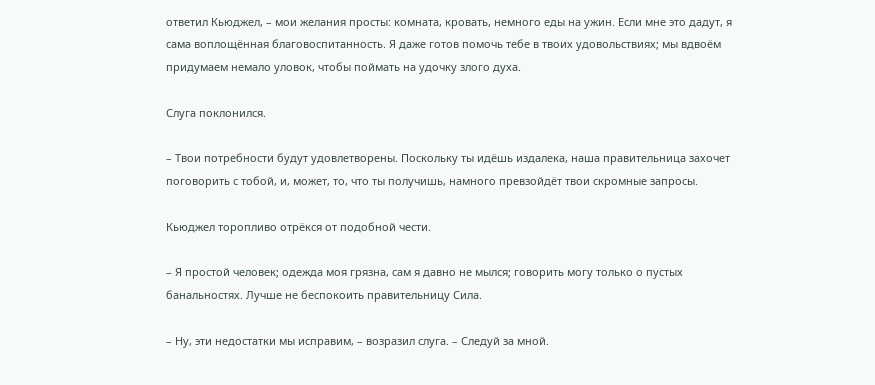ответил Кьюджел, – мои желания просты: комната, кровать, немного еды на ужин. Если мне это дадут, я сама воплощённая благовоспитанность. Я даже готов помочь тебе в твоих удовольствиях; мы вдвоём придумаем немало уловок, чтобы поймать на удочку злого духа.

Слуга поклонился.

– Твои потребности будут удовлетворены. Поскольку ты идёшь издалека, наша правительница захочет поговорить с тобой, и, может, то, что ты получишь, намного превзойдёт твои скромные запросы.

Кьюджел торопливо отрёкся от подобной чести.

– Я простой человек; одежда моя грязна, сам я давно не мылся; говорить могу только о пустых банальностях. Лучше не беспокоить правительницу Сила.

– Ну, эти недостатки мы исправим, – возразил слуга. – Следуй за мной.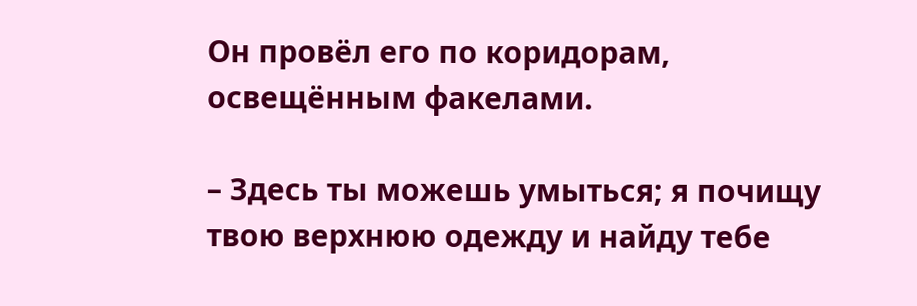Он провёл его по коридорам, освещённым факелами.

– Здесь ты можешь умыться; я почищу твою верхнюю одежду и найду тебе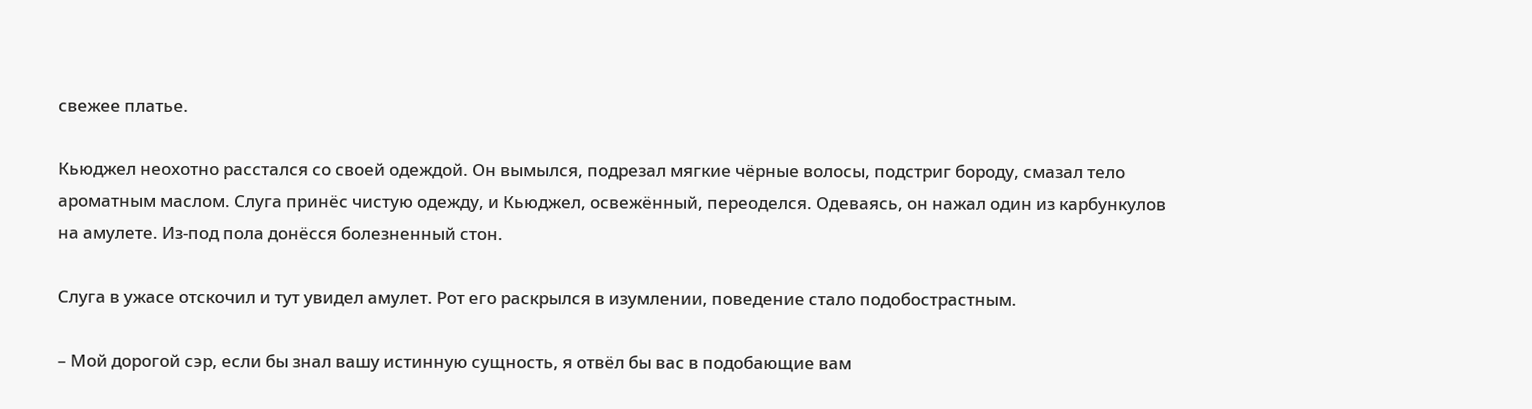свежее платье.

Кьюджел неохотно расстался со своей одеждой. Он вымылся, подрезал мягкие чёрные волосы, подстриг бороду, смазал тело ароматным маслом. Слуга принёс чистую одежду, и Кьюджел, освежённый, переоделся. Одеваясь, он нажал один из карбункулов на амулете. Из-под пола донёсся болезненный стон.

Слуга в ужасе отскочил и тут увидел амулет. Рот его раскрылся в изумлении, поведение стало подобострастным.

– Мой дорогой сэр, если бы знал вашу истинную сущность, я отвёл бы вас в подобающие вам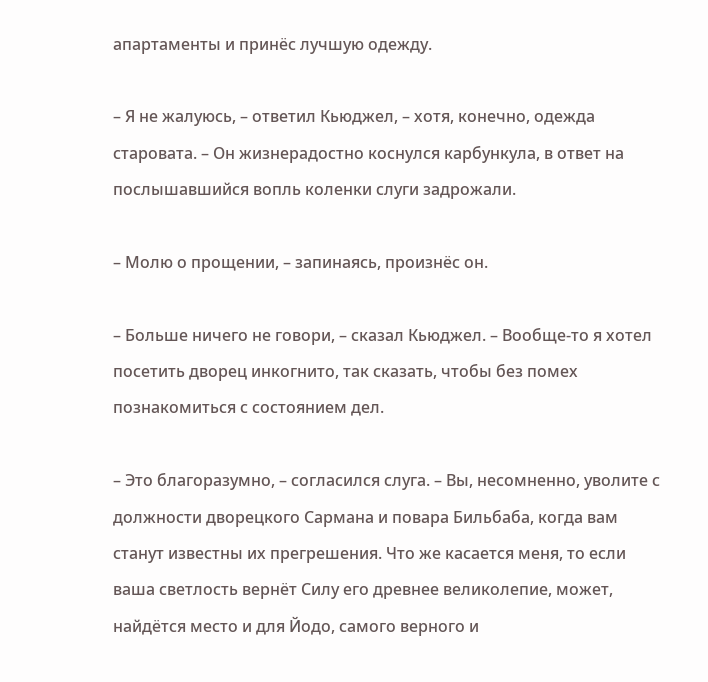апартаменты и принёс лучшую одежду.

– Я не жалуюсь, – ответил Кьюджел, – хотя, конечно, одежда старовата. – Он жизнерадостно коснулся карбункула, в ответ на послышавшийся вопль коленки слуги задрожали.

– Молю о прощении, – запинаясь, произнёс он.

– Больше ничего не говори, – сказал Кьюджел. – Вообще-то я хотел посетить дворец инкогнито, так сказать, чтобы без помех познакомиться с состоянием дел.

– Это благоразумно, – согласился слуга. – Вы, несомненно, уволите с должности дворецкого Сармана и повара Бильбаба, когда вам станут известны их прегрешения. Что же касается меня, то если ваша светлость вернёт Силу его древнее великолепие, может, найдётся место и для Йодо, самого верного и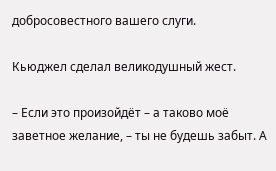добросовестного вашего слуги.

Кьюджел сделал великодушный жест.

– Если это произойдёт – а таково моё заветное желание, – ты не будешь забыт. А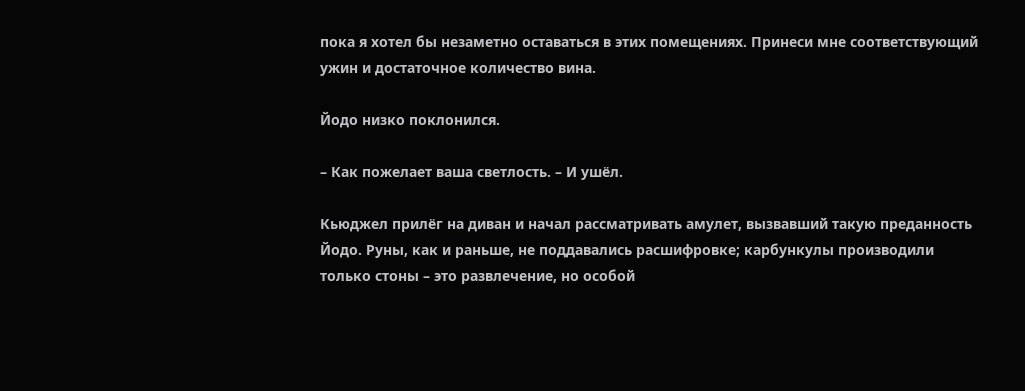пока я хотел бы незаметно оставаться в этих помещениях. Принеси мне соответствующий ужин и достаточное количество вина.

Йодо низко поклонился.

– Как пожелает ваша светлость. – И ушёл.

Кьюджел прилёг на диван и начал рассматривать амулет, вызвавший такую преданность Йодо. Руны, как и раньше, не поддавались расшифровке; карбункулы производили только стоны – это развлечение, но особой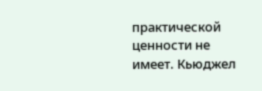практической ценности не имеет. Кьюджел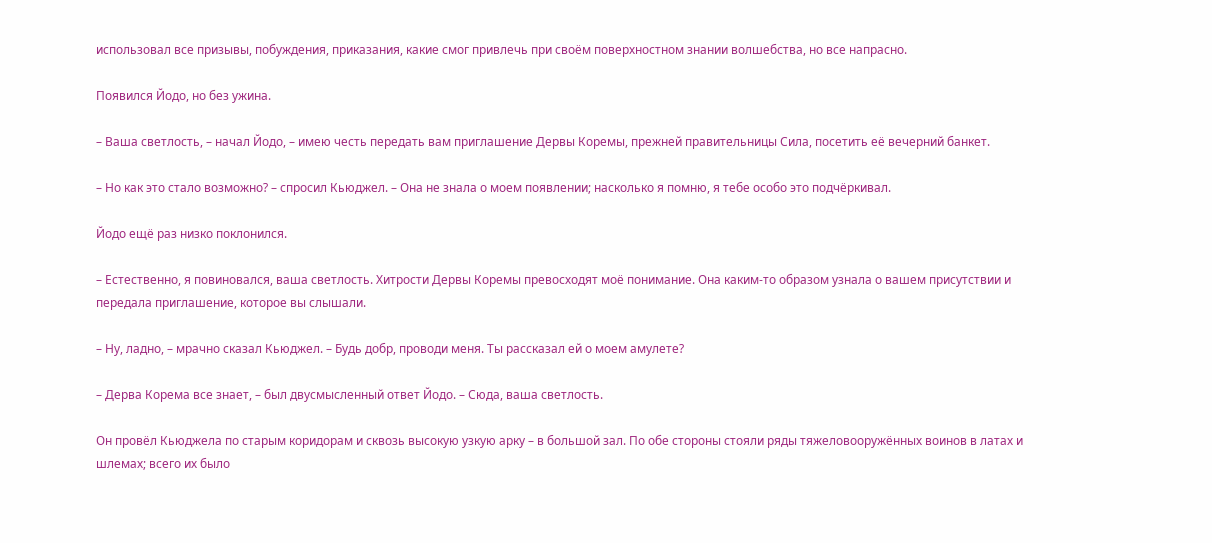использовал все призывы, побуждения, приказания, какие смог привлечь при своём поверхностном знании волшебства, но все напрасно.

Появился Йодо, но без ужина.

– Ваша светлость, – начал Йодо, – имею честь передать вам приглашение Дервы Коремы, прежней правительницы Сила, посетить её вечерний банкет.

– Но как это стало возможно? – спросил Кьюджел. – Она не знала о моем появлении; насколько я помню, я тебе особо это подчёркивал.

Йодо ещё раз низко поклонился.

– Естественно, я повиновался, ваша светлость. Хитрости Дервы Коремы превосходят моё понимание. Она каким-то образом узнала о вашем присутствии и передала приглашение, которое вы слышали.

– Ну, ладно, – мрачно сказал Кьюджел. – Будь добр, проводи меня. Ты рассказал ей о моем амулете?

– Дерва Корема все знает, – был двусмысленный ответ Йодо. – Сюда, ваша светлость.

Он провёл Кьюджела по старым коридорам и сквозь высокую узкую арку – в большой зал. По обе стороны стояли ряды тяжеловооружённых воинов в латах и шлемах; всего их было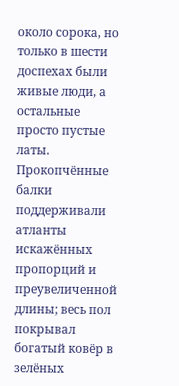около сорока, но только в шести доспехах были живые люди, а остальные просто пустые латы. Прокопчённые балки поддерживали атланты искажённых пропорций и преувеличенной длины; весь пол покрывал богатый ковёр в зелёных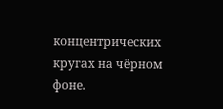концентрических кругах на чёрном фоне.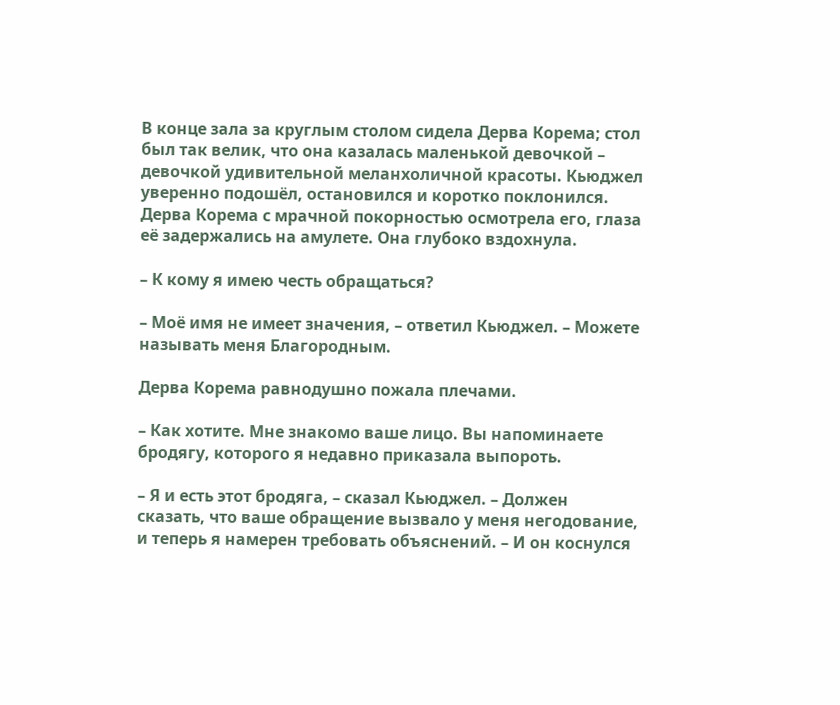В конце зала за круглым столом сидела Дерва Корема; стол был так велик, что она казалась маленькой девочкой – девочкой удивительной меланхоличной красоты. Кьюджел уверенно подошёл, остановился и коротко поклонился. Дерва Корема с мрачной покорностью осмотрела его, глаза её задержались на амулете. Она глубоко вздохнула.

– К кому я имею честь обращаться?

– Моё имя не имеет значения, – ответил Кьюджел. – Можете называть меня Благородным.

Дерва Корема равнодушно пожала плечами.

– Как хотите. Мне знакомо ваше лицо. Вы напоминаете бродягу, которого я недавно приказала выпороть.

– Я и есть этот бродяга, – сказал Кьюджел. – Должен сказать, что ваше обращение вызвало у меня негодование, и теперь я намерен требовать объяснений. – И он коснулся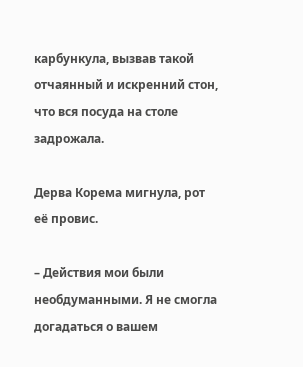карбункула, вызвав такой отчаянный и искренний стон, что вся посуда на столе задрожала.

Дерва Корема мигнула, рот её провис.

– Действия мои были необдуманными. Я не смогла догадаться о вашем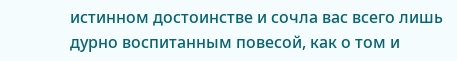истинном достоинстве и сочла вас всего лишь дурно воспитанным повесой, как о том и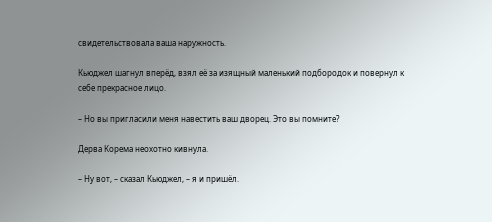свидетельствовала ваша наружность.

Кьюджел шагнул вперёд, взял её за изящный маленький подбородок и повернул к себе прекрасное лицо.

– Но вы пригласили меня навестить ваш дворец. Это вы помните?

Дерва Корема неохотно кивнула.

– Ну вот, – сказал Кьюджел, – я и пришёл.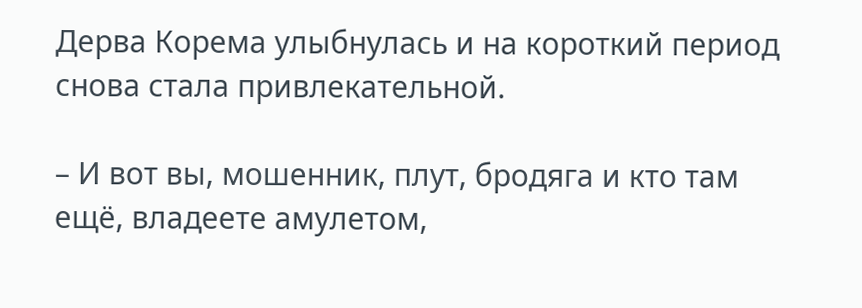Дерва Корема улыбнулась и на короткий период снова стала привлекательной.

– И вот вы, мошенник, плут, бродяга и кто там ещё, владеете амулетом,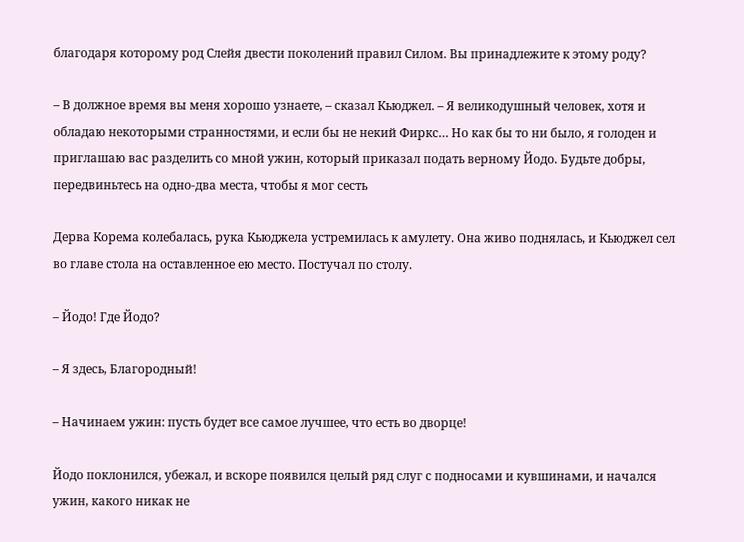благодаря которому род Слейя двести поколений правил Силом. Вы принадлежите к этому роду?

– В должное время вы меня хорошо узнаете, – сказал Кьюджел. – Я великодушный человек, хотя и обладаю некоторыми странностями, и если бы не некий Фиркс… Но как бы то ни было, я голоден и приглашаю вас разделить со мной ужин, который приказал подать верному Йодо. Будьте добры, передвиньтесь на одно-два места, чтобы я мог сесть

Дерва Корема колебалась, рука Кьюджела устремилась к амулету. Она живо поднялась, и Кьюджел сел во главе стола на оставленное ею место. Постучал по столу.

– Йодо! Где Йодо?

– Я здесь, Благородный!

– Начинаем ужин: пусть будет все самое лучшее, что есть во дворце!

Йодо поклонился, убежал, и вскоре появился целый ряд слуг с подносами и кувшинами, и начался ужин, какого никак не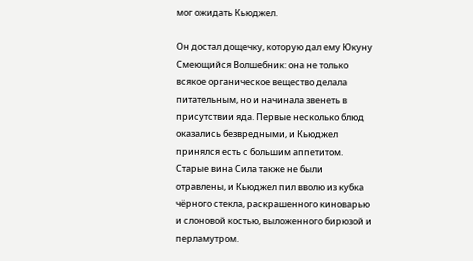мог ожидать Кьюджел.

Он достал дощечку, которую дал ему Юкуну Смеющийся Волшебник: она не только всякое органическое вещество делала питательным, но и начинала звенеть в присутствии яда. Первые несколько блюд оказались безвредными, и Кьюджел принялся есть с большим аппетитом. Старые вина Сила также не были отравлены, и Кьюджел пил вволю из кубка чёрного стекла, раскрашенного киноварью и слоновой костью, выложенного бирюзой и перламутром.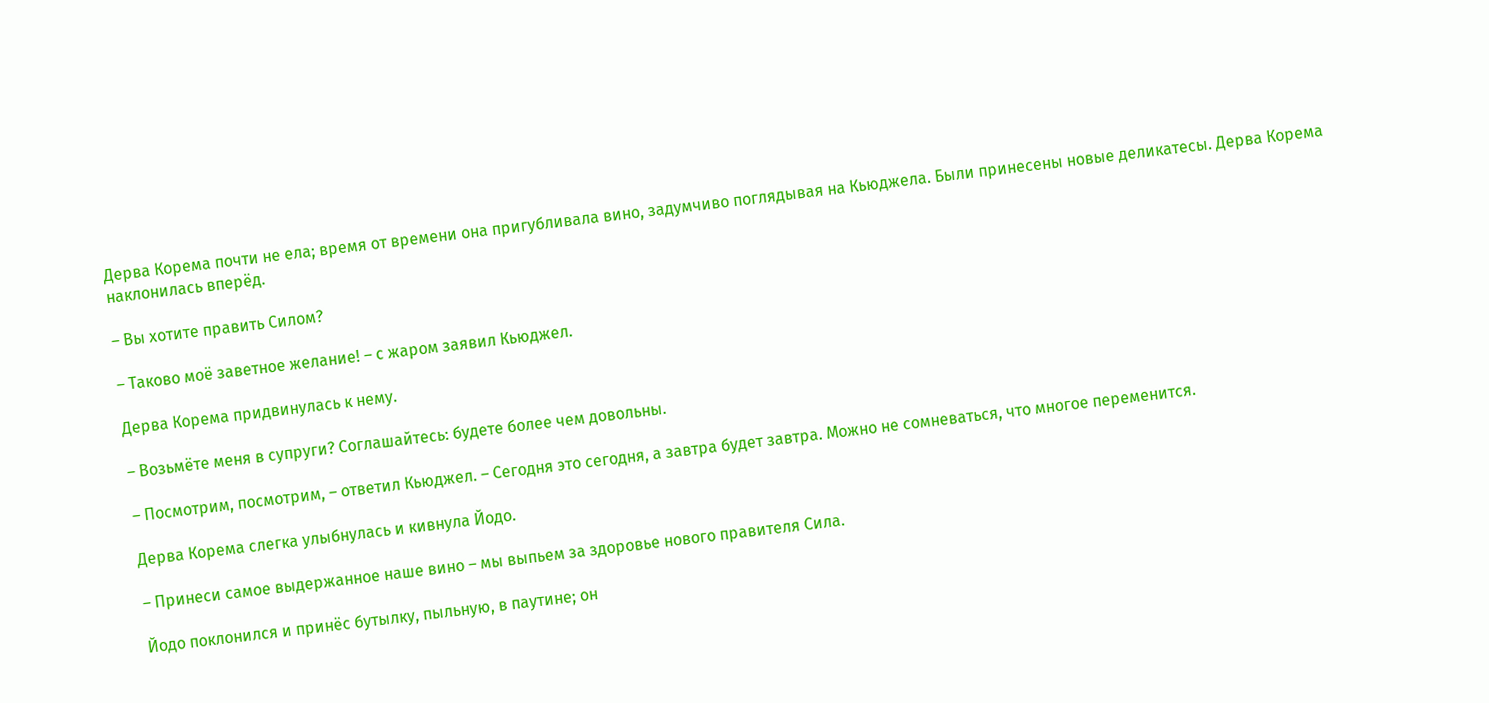Дерва Корема почти не ела; время от времени она пригубливала вино, задумчиво поглядывая на Кьюджела. Были принесены новые деликатесы. Дерва Корема наклонилась вперёд.

– Вы хотите править Силом?

– Таково моё заветное желание! – с жаром заявил Кьюджел.

Дерва Корема придвинулась к нему.

– Возьмёте меня в супруги? Соглашайтесь: будете более чем довольны.

– Посмотрим, посмотрим, – ответил Кьюджел. – Сегодня это сегодня, а завтра будет завтра. Можно не сомневаться, что многое переменится.

Дерва Корема слегка улыбнулась и кивнула Йодо.

– Принеси самое выдержанное наше вино – мы выпьем за здоровье нового правителя Сила.

Йодо поклонился и принёс бутылку, пыльную, в паутине; он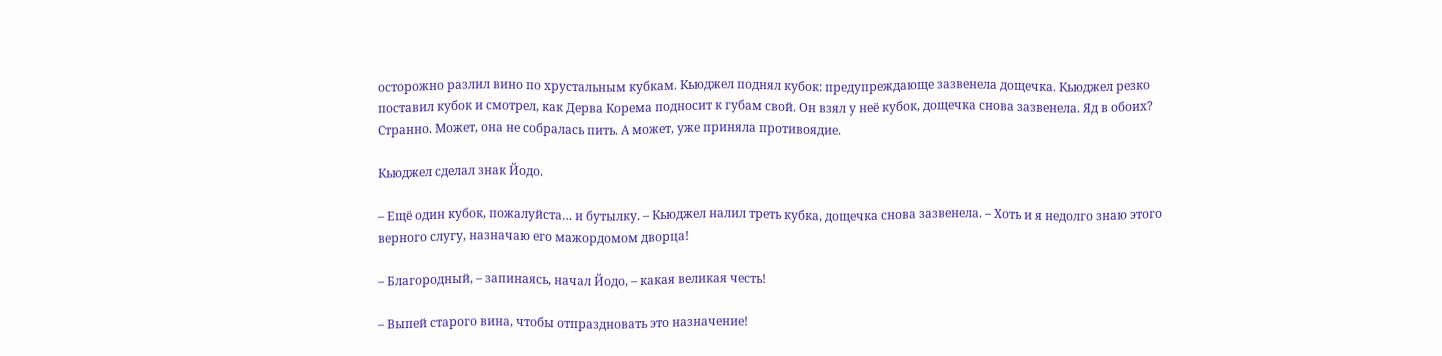осторожно разлил вино по хрустальным кубкам. Кьюджел поднял кубок: предупреждающе зазвенела дощечка. Кьюджел резко поставил кубок и смотрел, как Дерва Корема подносит к губам свой. Он взял у неё кубок, дощечка снова зазвенела. Яд в обоих? Странно. Может, она не собралась пить. А может, уже приняла противоядие.

Кьюджел сделал знак Йодо.

– Ещё один кубок, пожалуйста… и бутылку. – Кьюджел налил треть кубка, дощечка снова зазвенела. – Хоть и я недолго знаю этого верного слугу, назначаю его мажордомом дворца!

– Благородный, – запинаясь, начал Йодо, – какая великая честь!

– Выпей старого вина, чтобы отпраздновать это назначение!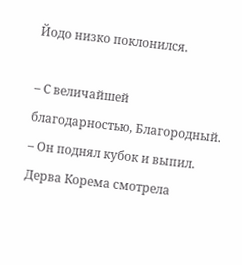Йодо низко поклонился.

– С величайшей благодарностью, Благородный. – Он поднял кубок и выпил. Дерва Корема смотрела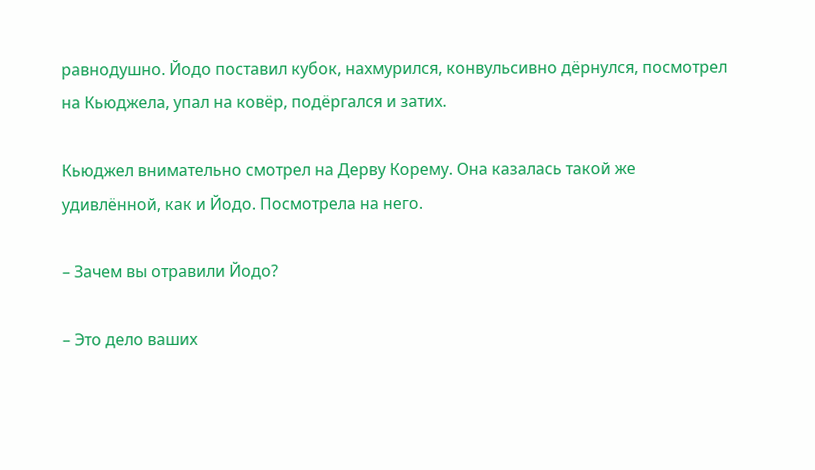равнодушно. Йодо поставил кубок, нахмурился, конвульсивно дёрнулся, посмотрел на Кьюджела, упал на ковёр, подёргался и затих.

Кьюджел внимательно смотрел на Дерву Корему. Она казалась такой же удивлённой, как и Йодо. Посмотрела на него.

– Зачем вы отравили Йодо?

– Это дело ваших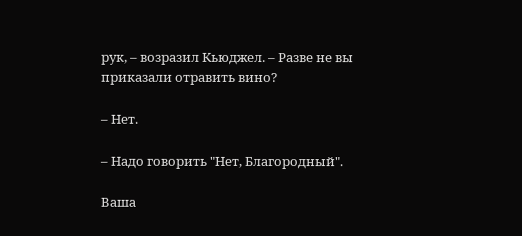рук, – возразил Кьюджел. – Разве не вы приказали отравить вино?

– Нет.

– Надо говорить "Нет, Благородный".

Ваша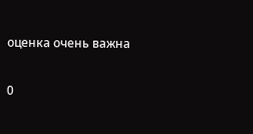оценка очень важна

0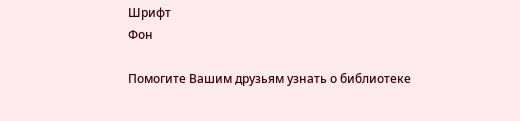Шрифт
Фон

Помогите Вашим друзьям узнать о библиотеке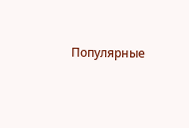Популярные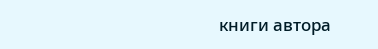книги автора